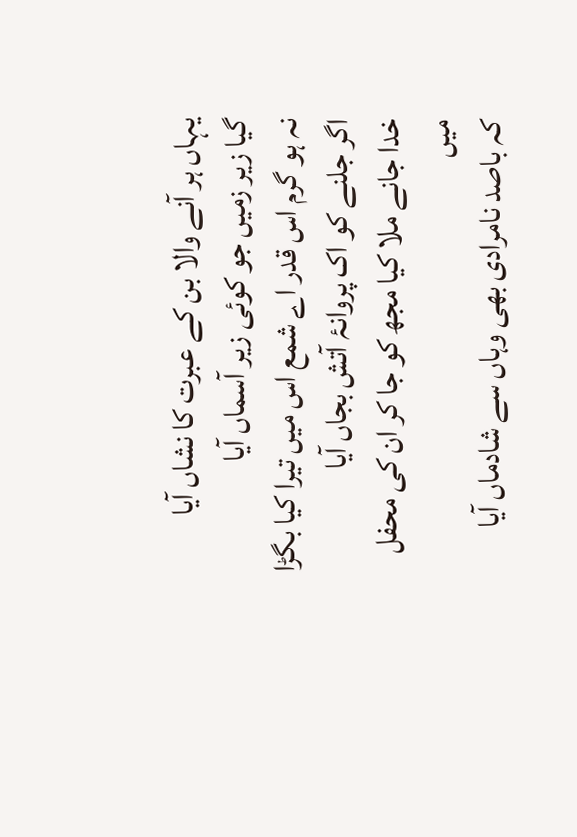یہاں ہر آنے والا بن کے عبرت کا نشاں آیا
گیا زیر زمیں جو کوئی زیر آسماں آیا
نہ ہو گرم اس قدر اے شمع اس میں تیرا کیا بگڑا
اگر جلنے کو اک پروانۂ آتش بجاں آیا
خدا جانے ملا کیا مجھ کو جا کر ان کی محفل میں
کہ باصد نامرادی بھی وہاں سے شادماں آیا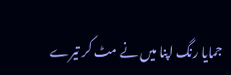جمایا رنگ اپنا میں نے مٹ کر تیرے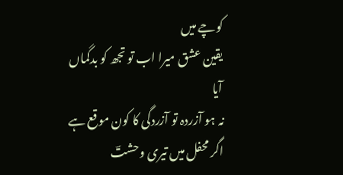کوچے میں
یقین عشق میرا اب تو تجھ کو بدگماں آیا
نہ ہو آزردہ تو آزردگی کا کون موقع ہے
اگر محفل میں تیری وحشتؔ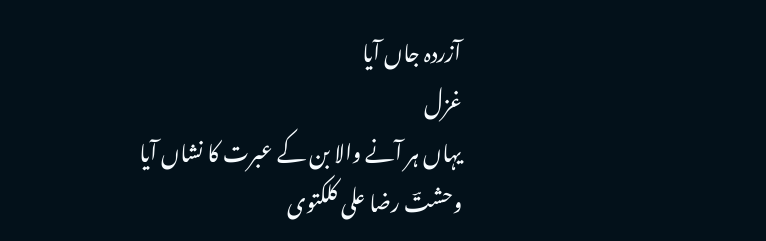آزردہ جاں آیا
غزل
یہاں ہر آنے والا بن کے عبرت کا نشاں آیا
وحشتؔ رضا علی کلکتوی